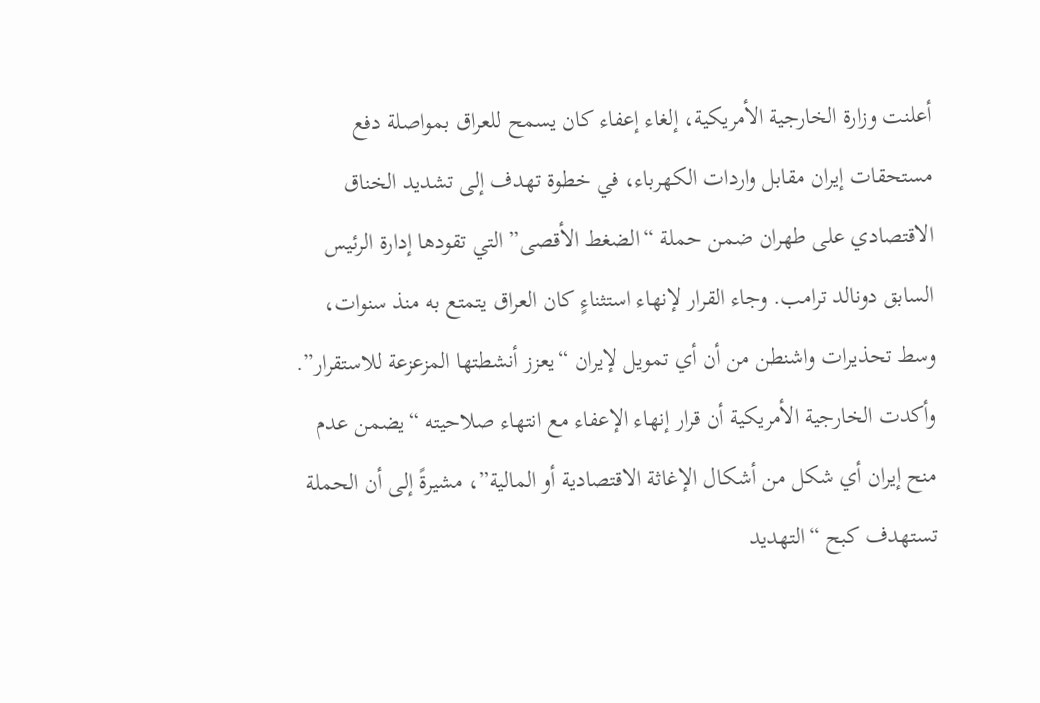أعلنت وزارة الخارجية الأمريكية، إلغاء إعفاء كان يسمح للعراق بمواصلة دفع مستحقات إيران مقابل واردات الكهرباء، في خطوة تهدف إلى تشديد الخناق الاقتصادي على طهران ضمن حملة “الضغط الأقصى” التي تقودها إدارة الرئيس السابق دونالد ترامب. وجاء القرار لإنهاء استثناءٍ كان العراق يتمتع به منذ سنوات، وسط تحذيرات واشنطن من أن أي تمويل لإيران “يعزز أنشطتها المزعزعة للاستقرار”.
وأكدت الخارجية الأمريكية أن قرار إنهاء الإعفاء مع انتهاء صلاحيته “يضمن عدم منح إيران أي شكل من أشكال الإغاثة الاقتصادية أو المالية”، مشيرةً إلى أن الحملة تستهدف كبح “التهديد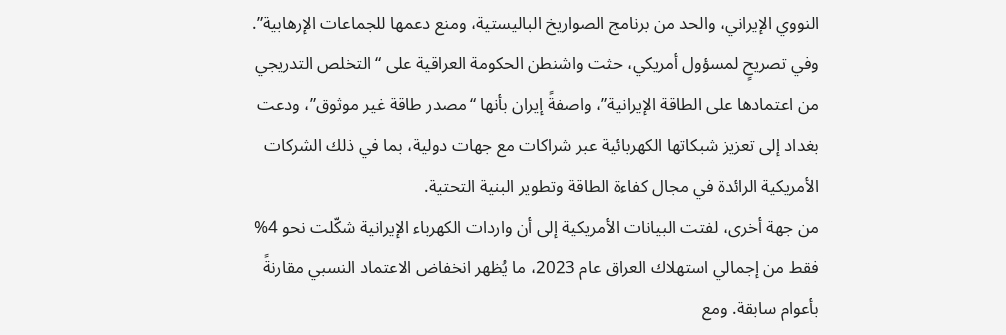النووي الإيراني، والحد من برنامج الصواريخ الباليستية، ومنع دعمها للجماعات الإرهابية”.
وفي تصريحٍ لمسؤول أمريكي، حثت واشنطن الحكومة العراقية على “التخلص التدريجي من اعتمادها على الطاقة الإيرانية”، واصفةً إيران بأنها “مصدر طاقة غير موثوق”، ودعت بغداد إلى تعزيز شبكاتها الكهربائية عبر شراكات مع جهات دولية، بما في ذلك الشركات الأمريكية الرائدة في مجال كفاءة الطاقة وتطوير البنية التحتية.
من جهة أخرى، لفتت البيانات الأمريكية إلى أن واردات الكهرباء الإيرانية شكّلت نحو 4% فقط من إجمالي استهلاك العراق عام 2023، ما يُظهر انخفاض الاعتماد النسبي مقارنةً بأعوام سابقة. ومع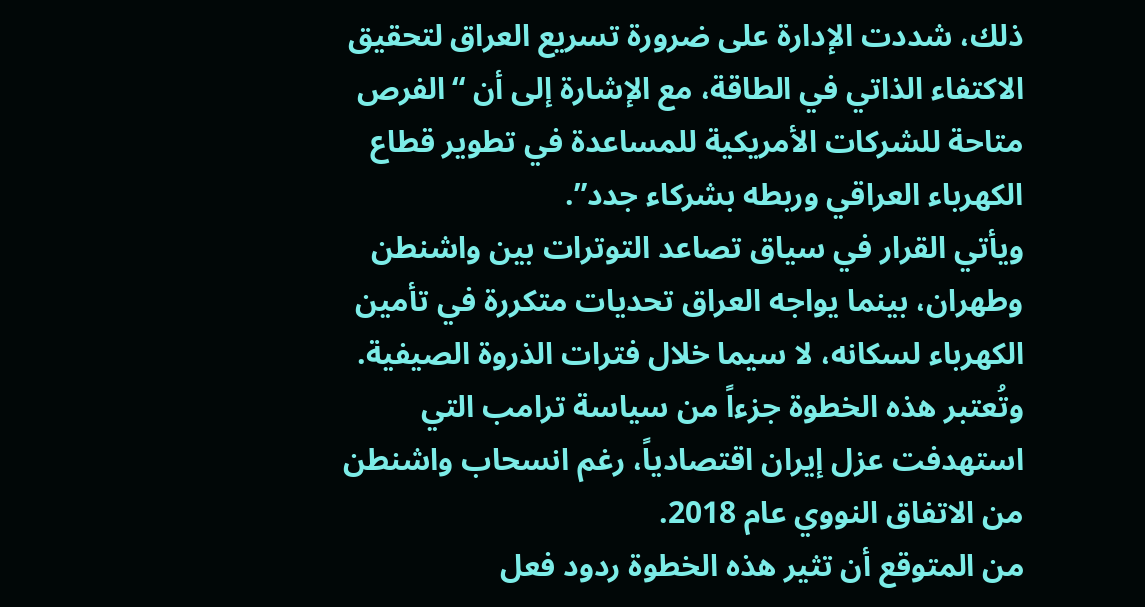ذلك، شددت الإدارة على ضرورة تسريع العراق لتحقيق الاكتفاء الذاتي في الطاقة، مع الإشارة إلى أن “الفرص متاحة للشركات الأمريكية للمساعدة في تطوير قطاع الكهرباء العراقي وربطه بشركاء جدد”.
ويأتي القرار في سياق تصاعد التوترات بين واشنطن وطهران، بينما يواجه العراق تحديات متكررة في تأمين الكهرباء لسكانه، لا سيما خلال فترات الذروة الصيفية. وتُعتبر هذه الخطوة جزءاً من سياسة ترامب التي استهدفت عزل إيران اقتصادياً، رغم انسحاب واشنطن من الاتفاق النووي عام 2018.
من المتوقع أن تثير هذه الخطوة ردود فعل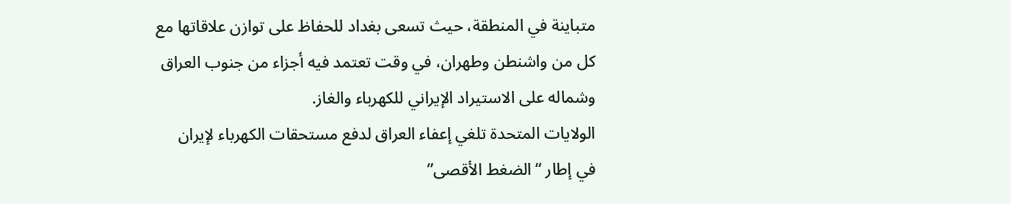متباينة في المنطقة، حيث تسعى بغداد للحفاظ على توازن علاقاتها مع كل من واشنطن وطهران، في وقت تعتمد فيه أجزاء من جنوب العراق وشماله على الاستيراد الإيراني للكهرباء والغاز.
الولايات المتحدة تلغي إعفاء العراق لدفع مستحقات الكهرباء لإيران في إطار “الضغط الأقصى”